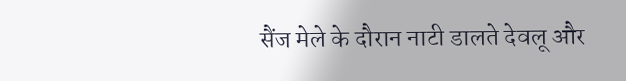सैंज मेले के दौरान नाटी डालते देवलू और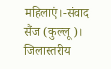महिलाएं।-संवाद
सैंज (कुल्लू)। जिलास्तरीय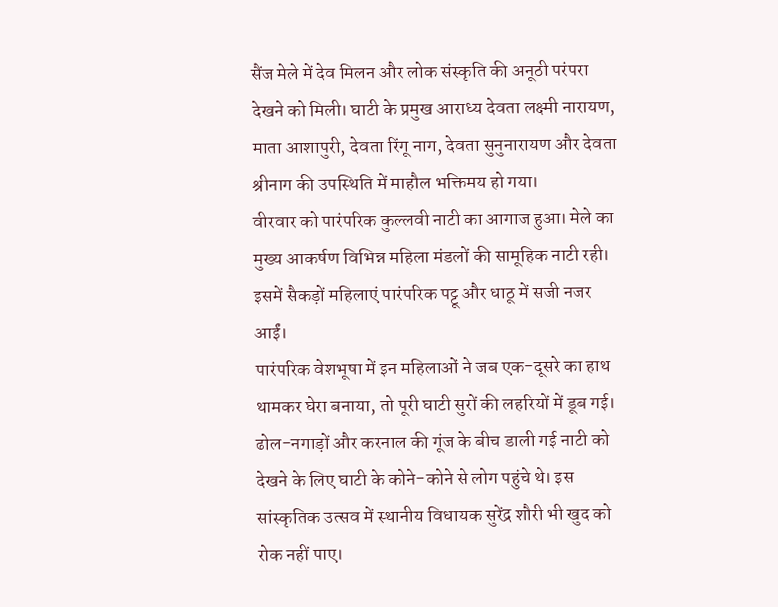सैंज मेले में देव मिलन और लोक संस्कृति की अनूठी परंपरा देखने को मिली। घाटी के प्रमुख आराध्य देवता लक्ष्मी नारायण, माता आशापुरी, देवता रिंगू नाग, देवता सुनुनारायण और देवता श्रीनाग की उपस्थिति में माहौल भक्तिमय हो गया।
वीरवार को पारंपरिक कुल्लवी नाटी का आगाज हुआ। मेले का मुख्य आकर्षण विभिन्न महिला मंडलों की सामूहिक नाटी रही। इसमें सैकड़ों महिलाएं पारंपरिक पट्टू और धाठू में सजी नजर आईं।
पारंपरिक वेशभूषा में इन महिलाओं ने जब एक-दूसरे का हाथ थामकर घेरा बनाया, तो पूरी घाटी सुरों की लहरियों में डूब गई। ढोल-नगाड़ों और करनाल की गूंज के बीच डाली गई नाटी को देखने के लिए घाटी के कोने-कोने से लोग पहुंचे थे। इस सांस्कृतिक उत्सव में स्थानीय विधायक सुरेंद्र शौरी भी खुद को रोक नहीं पाए।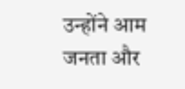उन्होंने आम जनता और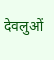देवलुओं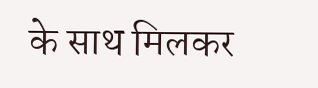के साथ मिलकर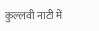कुल्लवी नाटी में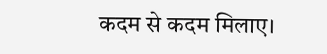कदम से कदम मिलाए।